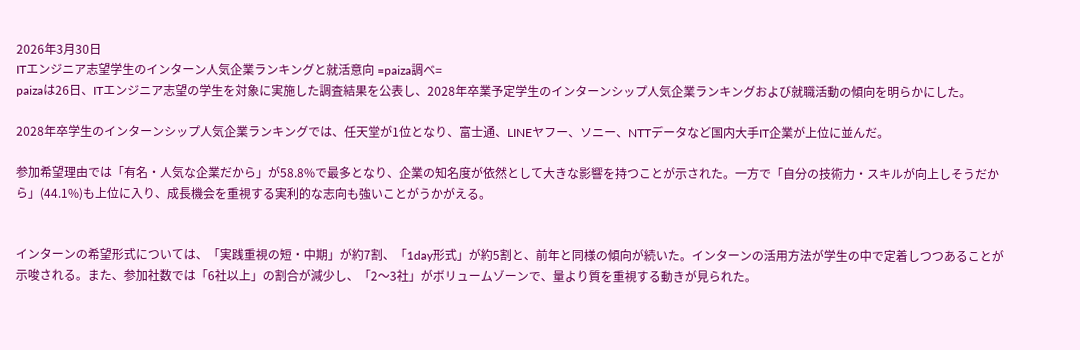2026年3月30日
ITエンジニア志望学生のインターン人気企業ランキングと就活意向 =paiza調べ=
paizaは26日、ITエンジニア志望の学生を対象に実施した調査結果を公表し、2028年卒業予定学生のインターンシップ人気企業ランキングおよび就職活動の傾向を明らかにした。

2028年卒学生のインターンシップ人気企業ランキングでは、任天堂が1位となり、富士通、LINEヤフー、ソニー、NTTデータなど国内大手IT企業が上位に並んだ。

参加希望理由では「有名・人気な企業だから」が58.8%で最多となり、企業の知名度が依然として大きな影響を持つことが示された。一方で「自分の技術力・スキルが向上しそうだから」(44.1%)も上位に入り、成長機会を重視する実利的な志向も強いことがうかがえる。


インターンの希望形式については、「実践重視の短・中期」が約7割、「1day形式」が約5割と、前年と同様の傾向が続いた。インターンの活用方法が学生の中で定着しつつあることが示唆される。また、参加社数では「6社以上」の割合が減少し、「2〜3社」がボリュームゾーンで、量より質を重視する動きが見られた。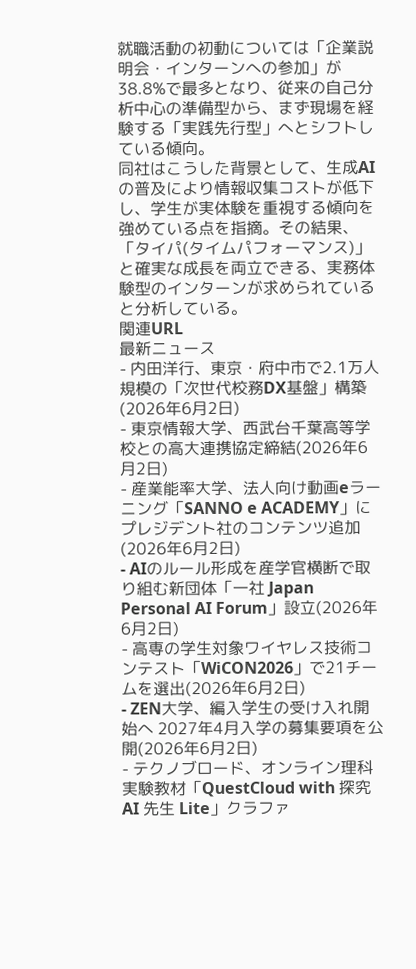就職活動の初動については「企業説明会・インターンへの参加」が38.8%で最多となり、従来の自己分析中心の準備型から、まず現場を経験する「実践先行型」へとシフトしている傾向。
同社はこうした背景として、生成AIの普及により情報収集コストが低下し、学生が実体験を重視する傾向を強めている点を指摘。その結果、「タイパ(タイムパフォーマンス)」と確実な成長を両立できる、実務体験型のインターンが求められていると分析している。
関連URL
最新ニュース
- 内田洋行、東京・府中市で2.1万人規模の「次世代校務DX基盤」構築(2026年6月2日)
- 東京情報大学、西武台千葉高等学校との高大連携協定締結(2026年6月2日)
- 産業能率大学、法人向け動画eラーニング「SANNO e ACADEMY」にプレジデント社のコンテンツ追加(2026年6月2日)
- AIのルール形成を産学官横断で取り組む新団体「一社 Japan Personal AI Forum」設立(2026年6月2日)
- 高専の学生対象ワイヤレス技術コンテスト「WiCON2026」で21チームを選出(2026年6月2日)
- ZEN大学、編入学生の受け入れ開始へ 2027年4月入学の募集要項を公開(2026年6月2日)
- テクノブロード、オンライン理科実験教材「QuestCloud with 探究 AI 先生 Lite」クラファ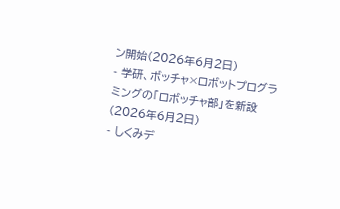ン開始(2026年6月2日)
- 学研、ボッチャ×ロボットプログラミングの「ロボッチャ部」を新設(2026年6月2日)
- しくみデ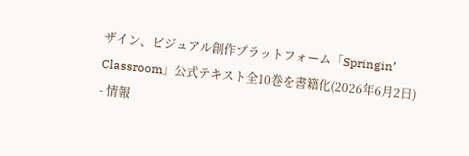ザイン、ビジュアル創作プラットフォーム「Springin’ Classroom」公式テキスト全10巻を書籍化(2026年6月2日)
- 情報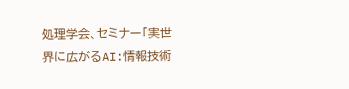処理学会、セミナー「実世界に広がるAI:情報技術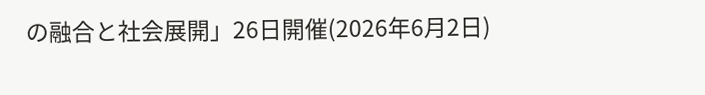の融合と社会展開」26日開催(2026年6月2日)